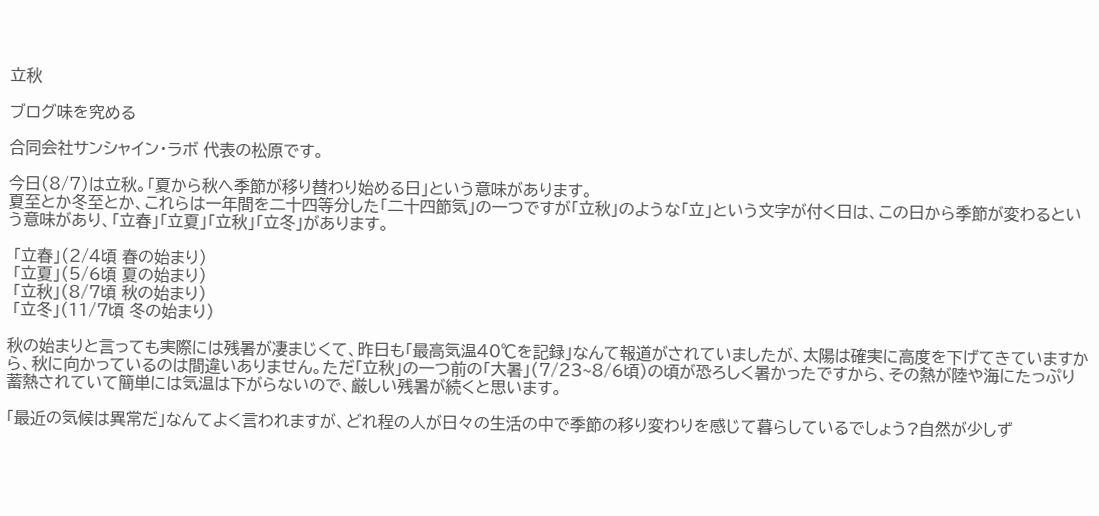立秋

ブログ味を究める

合同会社サンシャイン・ラボ 代表の松原です。

今日(8/7)は立秋。「夏から秋へ季節が移り替わり始める日」という意味があります。
夏至とか冬至とか、これらは一年間を二十四等分した「二十四節気」の一つですが「立秋」のような「立」という文字が付く日は、この日から季節が変わるという意味があり、「立春」「立夏」「立秋」「立冬」があります。

 「立春」(2/4頃 春の始まり)
 「立夏」(5/6頃 夏の始まり)
 「立秋」(8/7頃 秋の始まり)
 「立冬」(11/7頃 冬の始まり)

秋の始まりと言っても実際には残暑が凄まじくて、昨日も「最高気温40℃を記録」なんて報道がされていましたが、太陽は確実に高度を下げてきていますから、秋に向かっているのは間違いありません。ただ「立秋」の一つ前の「大暑」(7/23~8/6頃)の頃が恐ろしく暑かったですから、その熱が陸や海にたっぷり蓄熱されていて簡単には気温は下がらないので、厳しい残暑が続くと思います。

「最近の気候は異常だ」なんてよく言われますが、どれ程の人が日々の生活の中で季節の移り変わりを感じて暮らしているでしょう?自然が少しず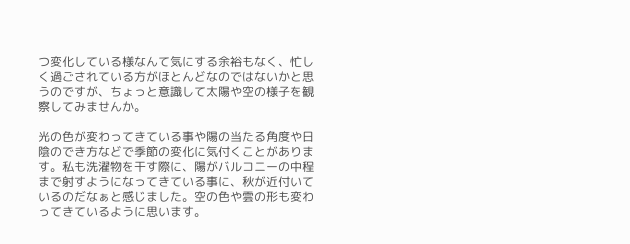つ変化している様なんて気にする余裕もなく、忙しく過ごされている方がほとんどなのではないかと思うのですが、ちょっと意識して太陽や空の様子を観察してみませんか。

光の色が変わってきている事や陽の当たる角度や日陰のでき方などで季節の変化に気付くことがあります。私も洗濯物を干す際に、陽がバルコニーの中程まで射すようになってきている事に、秋が近付いているのだなぁと感じました。空の色や雲の形も変わってきているように思います。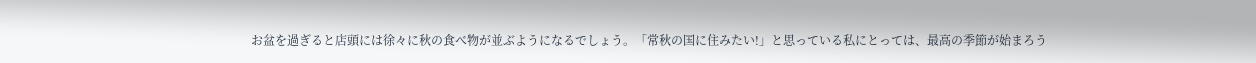お盆を過ぎると店頭には徐々に秋の食べ物が並ぶようになるでしょう。「常秋の国に住みたい!」と思っている私にとっては、最高の季節が始まろう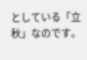としている「立秋」なのです。